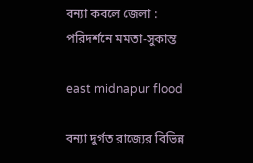বন্যা কবলে জেলা : পরিদর্শনে মমতা-সুকান্ত

east midnapur flood

বন্যা দুর্গত রাজ্যের বিভিন্ন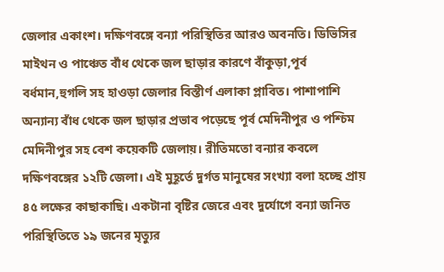জেলার একাংশ। দক্ষিণবঙ্গে বন্যা পরিস্থিতির আরও অবনতি। ডিভিসির মাইথন ও পাঞ্চেত বাঁধ থেকে জল ছাড়ার কারণে বাঁকুড়া,পূর্ব বর্ধমান,হুগলি সহ হাওড়া জেলার বিস্তীর্ণ এলাকা প্লাবিত। পাশাপাশি অন্যান্য বাঁধ থেকে জল ছাড়ার প্রভাব পড়েছে পূর্ব মেদিনীপুর ও পশ্চিম মেদিনীপুর সহ বেশ কয়েকটি জেলায়। রীতিমতো বন্যার কবলে দক্ষিণবঙ্গের ১২টি জেলা। এই মুহূর্তে দুর্গত মানুষের সংখ্যা বলা হচ্ছে প্রায় ৪৫ লক্ষের কাছাকাছি। একটানা বৃষ্টির জেরে এবং দুর্যোগে বন্যা জনিত পরিস্থিতিতে ১৯ জনের মৃত্যুর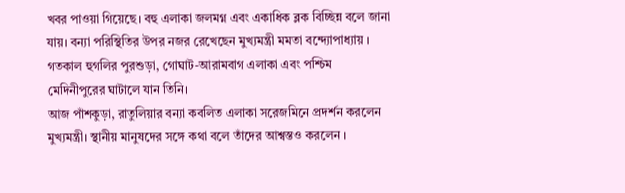খবর পাওয়া গিয়েছে। বহু এলাকা জলমগ্ন এবং একাধিক ব্লক বিচ্ছিন্ন বলে জানা যায়। বন্যা পরিস্থিতির উপর নজর রেখেছেন মুখ্যমন্ত্রী মমতা বন্দ্যোপাধ্যায় । গতকাল হুগলির পুরশুড়া, গোঘাট-আরামবাগ এলাকা এবং পশ্চিম মেদিনীপুরের ঘাটালে যান তিনি।
আজ পাঁশকুড়া, রাতুলিয়ার বন্যা কবলিত এলাকা সরেজমিনে প্রদর্শন করলেন মুখ্যমন্ত্রী। স্থানীয় মানুষদের সঙ্গে কথা বলে তাঁদের আশ্বস্তও করলেন ।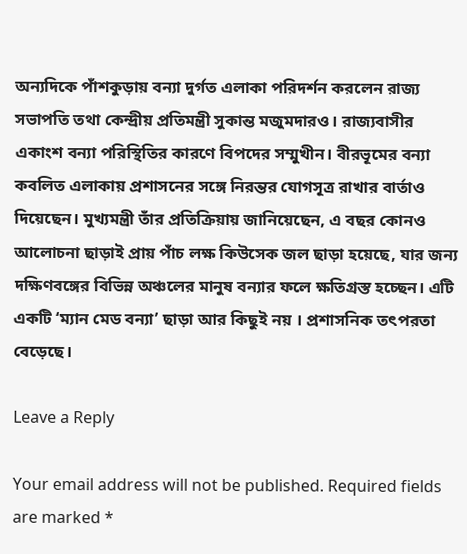অন্যদিকে পাঁশকুড়ায় বন্যা দুর্গত এলাকা পরিদর্শন করলেন রাজ্য সভাপতি তথা কেন্দ্রীয় প্রতিমন্ত্রী সুকান্ত মজুমদারও। রাজ্যবাসীর একাংশ বন্যা পরিস্থিতির কারণে বিপদের সম্মুখীন। বীরভূমের বন্যা কবলিত এলাকায় প্রশাসনের সঙ্গে নিরন্তর যোগসূত্র রাখার বার্তাও দিয়েছেন। মুখ্যমন্ত্রী তাঁর প্রতিক্রিয়ায় জানিয়েছেন, এ বছর কোনও আলোচনা ছাড়াই প্রায় পাঁচ লক্ষ কিউসেক জল ছাড়া হয়েছে, যার জন্য দক্ষিণবঙ্গের বিভিন্ন অঞ্চলের মানুষ বন্যার ফলে ক্ষতিগ্রস্ত হচ্ছেন। এটি একটি ‘ম্যান মেড বন্যা’ ছাড়া আর কিছুই নয় । প্রশাসনিক তৎপরতা বেড়েছে।

Leave a Reply

Your email address will not be published. Required fields are marked *